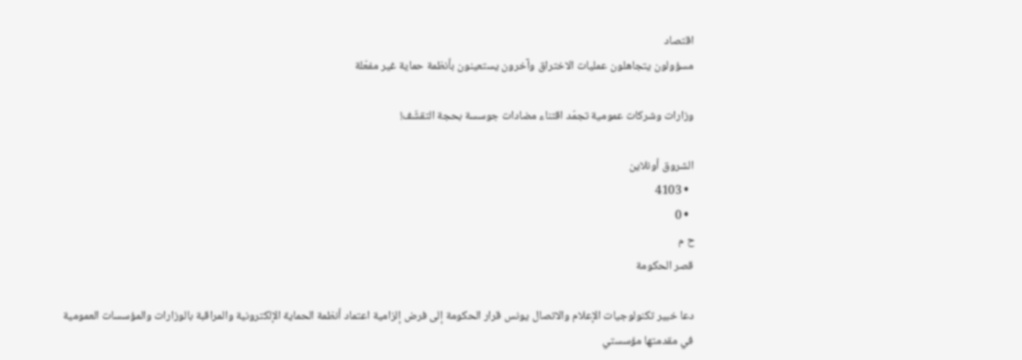اقتصاد
مسؤولون يتجاهلون عمليات الاختراق وآخرون يستعينون بأنظمة حماية غير مفعّلة

وزارات وشركات عمومية تجمّد اقتناء مضادات جوسسة بحجة التقشّف!

الشروق أونلاين
  • 4103
  • 0
ح م
قصر الحكومة

دعا خبير تكنولوجيات الإعلام والاتصال يونس قرار الحكومة إلى فرض إلزامية اعتماد أنظمة الحماية الإلكترونية والمراقبة بالوزارات والمؤسسات العمومية في مقدمتها مؤسستي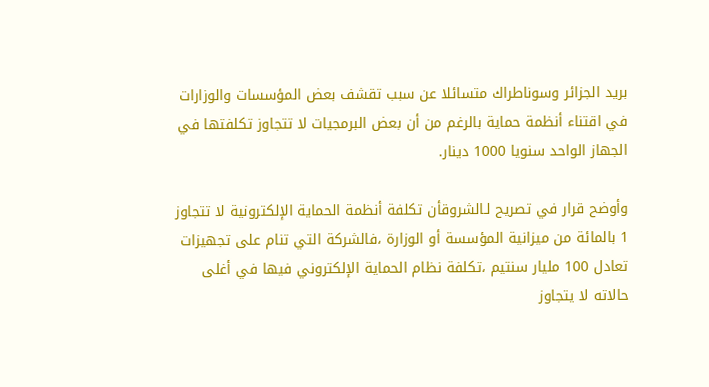بريد الجزائر وسوناطراك متسائلا عن سبب تقشف بعض المؤسسات والوزارات في اقتناء أنظمة حماية بالرغم من أن بعض البرمجيات لا تتجاوز تكلفتها في الجهاز الواحد سنويا 1000 دينار.

وأوضح قرار في تصريح لـالشروقأن تكلفة أنظمة الحماية الإلكترونية لا تتجاوز 1 بالمائة من ميزانية المؤسسة أو الوزارة ،فالشركة التي تنام على تجهيزات تعادل 100 مليار سنتيم ،تكلفة نظام الحماية الإلكتروني فيها في أغلى حالاته لا يتجاوز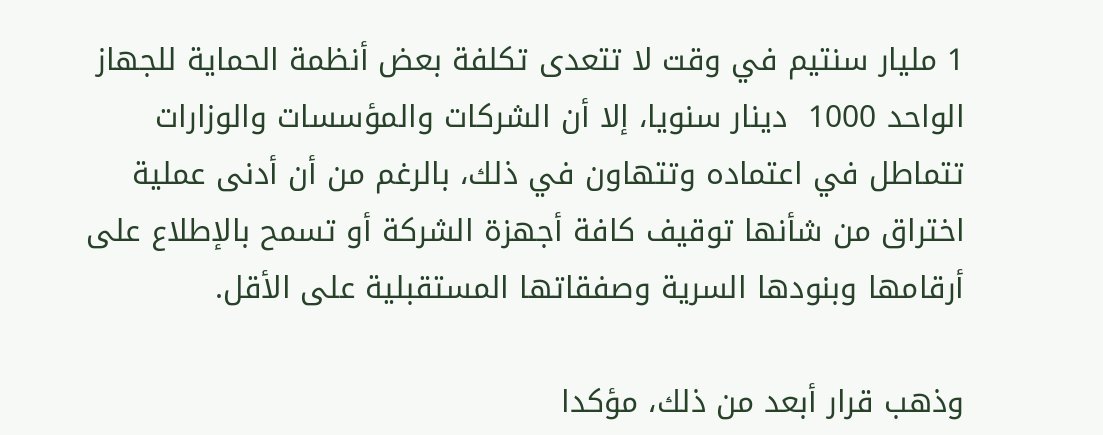1 مليار سنتيم في وقت لا تتعدى تكلفة بعض أنظمة الحماية للجهاز الواحد 1000  دينار سنويا، إلا أن الشركات والمؤسسات والوزارات تتماطل في اعتماده وتتهاون في ذلك، بالرغم من أن أدنى عملية اختراق من شأنها توقيف كافة أجهزة الشركة أو تسمح بالإطلاع على أرقامها وبنودها السرية وصفقاتها المستقبلية على الأقل.

وذهب قرار أبعد من ذلك، مؤكدا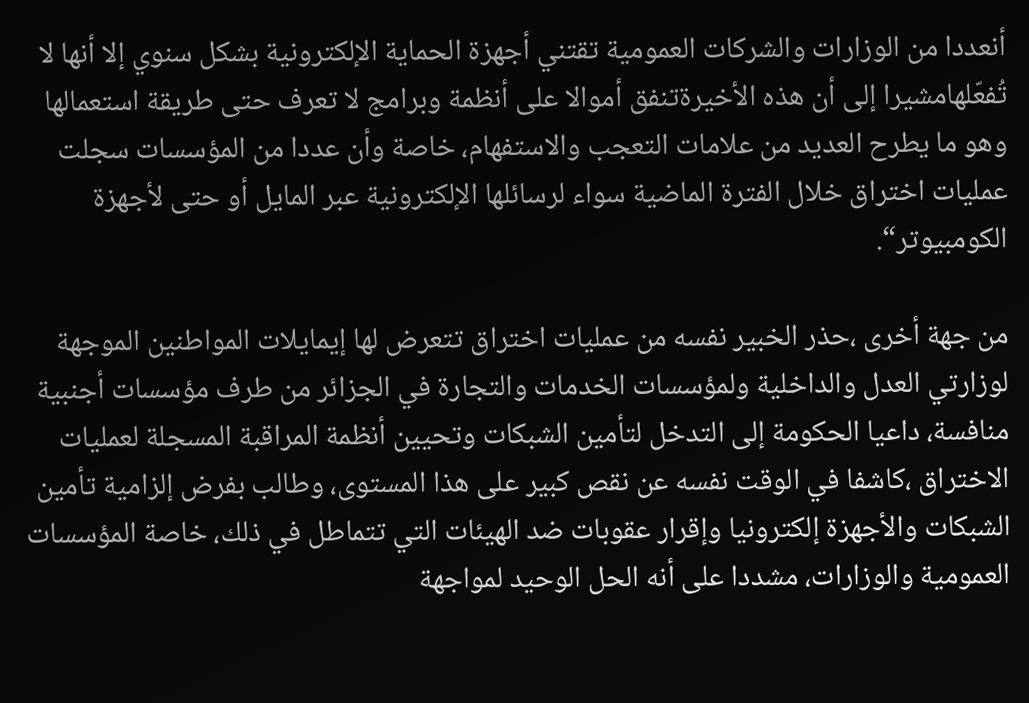أنعددا من الوزارات والشركات العمومية تقتني أجهزة الحماية الإلكترونية بشكل سنوي إلا أنها لا تُفعّلهامشيرا إلى أن هذه الأخيرةتنفق أموالا على أنظمة وبرامج لا تعرف حتى طريقة استعمالها وهو ما يطرح العديد من علامات التعجب والاستفهام، خاصة وأن عددا من المؤسسات سجلت عمليات اختراق خلال الفترة الماضية سواء لرسائلها الإلكترونية عبر المايل أو حتى لأجهزة الكومبيوتر“.

من جهة أخرى ،حذر الخبير نفسه من عمليات اختراق تتعرض لها إيمايلات المواطنين الموجهة لوزارتي العدل والداخلية ولمؤسسات الخدمات والتجارة في الجزائر من طرف مؤسسات أجنبية منافسة، داعيا الحكومة إلى التدخل لتأمين الشبكات وتحيين أنظمة المراقبة المسجلة لعمليات الاختراق ،كاشفا في الوقت نفسه عن نقص كبير على هذا المستوى، وطالب بفرض إلزامية تأمين الشبكات والأجهزة إلكترونيا وإقرار عقوبات ضد الهيئات التي تتماطل في ذلك، خاصة المؤسسات العمومية والوزارات، مشددا على أنه الحل الوحيد لمواجهة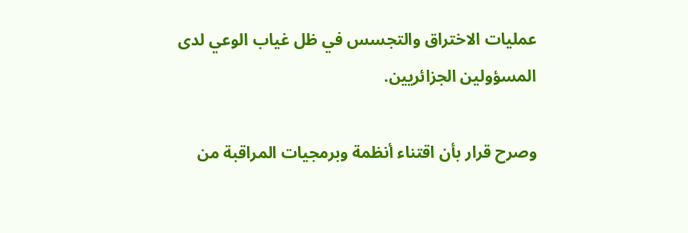عمليات الاختراق والتجسس في ظل غياب الوعي لدى المسؤولين الجزائريين.

وصرح قرار بأن اقتناء أنظمة وبرمجيات المراقبة من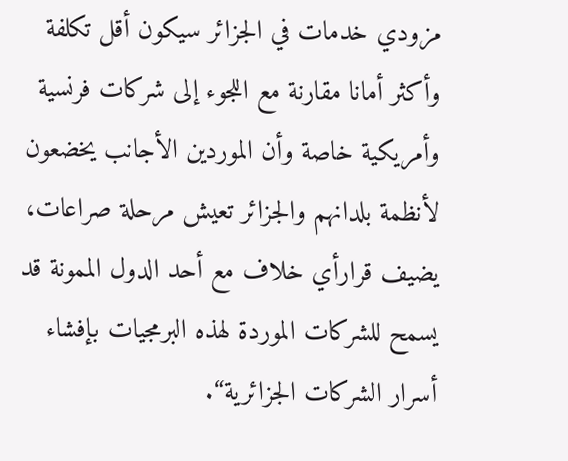مزودي خدمات في الجزائر سيكون أقل تكلفة وأكثر أمانا مقارنة مع اللجوء إلى شركات فرنسية وأمريكية خاصة وأن الموردين الأجانب يخضعون لأنظمة بلدانهم والجزائر تعيش مرحلة صراعات، يضيف قرارأي خلاف مع أحد الدول الممونة قد يسمح للشركات الموردة لهذه البرمجيات بإفشاء أسرار الشركات الجزائرية“.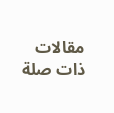مقالات ذات صلة